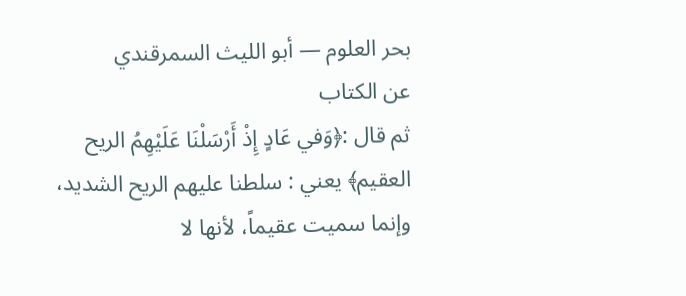بحر العلوم — أبو الليث السمرقندي
عن الكتاب
ثم قال :﴿وَفي عَادٍ إِذْ أَرْسَلْنَا عَلَيْهِمُ الريح العقيم﴾ يعني : سلطنا عليهم الريح الشديد، وإنما سميت عقيماً، لأنها لا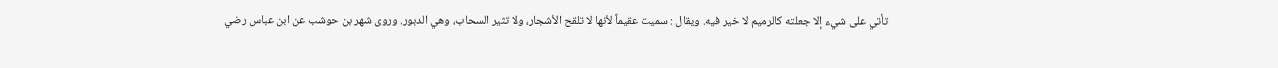تأتي على شيء إلا جعلته كالرميم لا خير فيه. ويقال : سميت عقيماً لأنها لا تلقح الأشجار، ولا تثير السحاب، وهي الدبور. وروى شهر بن حوشب عن ابن عباس رضي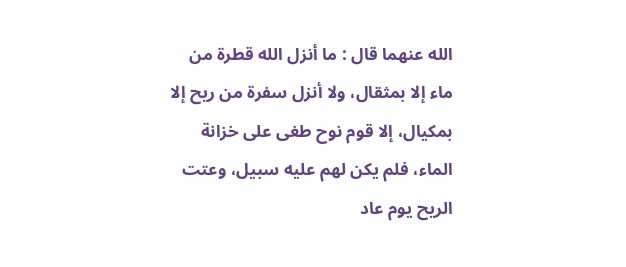الله عنهما قال : ما أنزل الله قطرة من ماء إلا بمثقال، ولا أنزل سفرة من ريح إلا بمكيال، إلا قوم نوح طغى على خزانة الماء، فلم يكن لهم عليه سبيل، وعتت الريح يوم عاد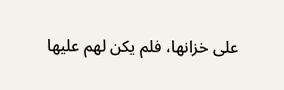على خزانها، فلم يكن لهم عليها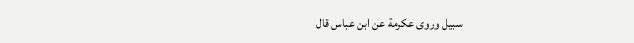سبيل وروى عكرمة عن ابن عباس قال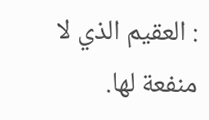: العقيم الذي لا منفعة لها.